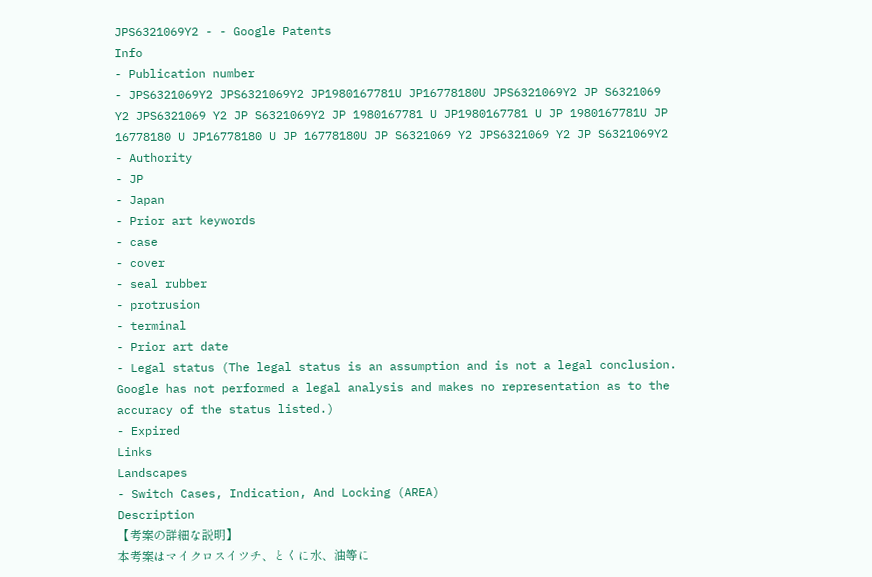JPS6321069Y2 - - Google Patents
Info
- Publication number
- JPS6321069Y2 JPS6321069Y2 JP1980167781U JP16778180U JPS6321069Y2 JP S6321069 Y2 JPS6321069 Y2 JP S6321069Y2 JP 1980167781 U JP1980167781 U JP 1980167781U JP 16778180 U JP16778180 U JP 16778180U JP S6321069 Y2 JPS6321069 Y2 JP S6321069Y2
- Authority
- JP
- Japan
- Prior art keywords
- case
- cover
- seal rubber
- protrusion
- terminal
- Prior art date
- Legal status (The legal status is an assumption and is not a legal conclusion. Google has not performed a legal analysis and makes no representation as to the accuracy of the status listed.)
- Expired
Links
Landscapes
- Switch Cases, Indication, And Locking (AREA)
Description
【考案の詳細な説明】
本考案はマイクロスイツチ、とくに水、油等に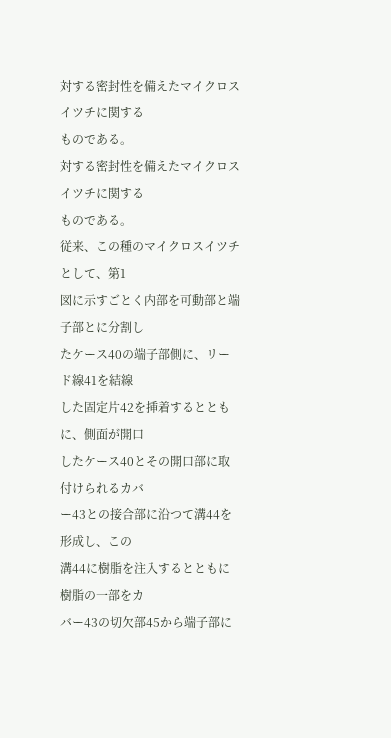対する密封性を備えたマイクロスイツチに関する
ものである。
対する密封性を備えたマイクロスイツチに関する
ものである。
従来、この種のマイクロスイツチとして、第1
図に示すごとく内部を可動部と端子部とに分割し
たケース40の端子部側に、リード線41を結線
した固定片42を挿着するとともに、側面が開口
したケース40とその開口部に取付けられるカバ
ー43との接合部に沿つて溝44を形成し、この
溝44に樹脂を注入するとともに樹脂の一部をカ
バー43の切欠部45から端子部に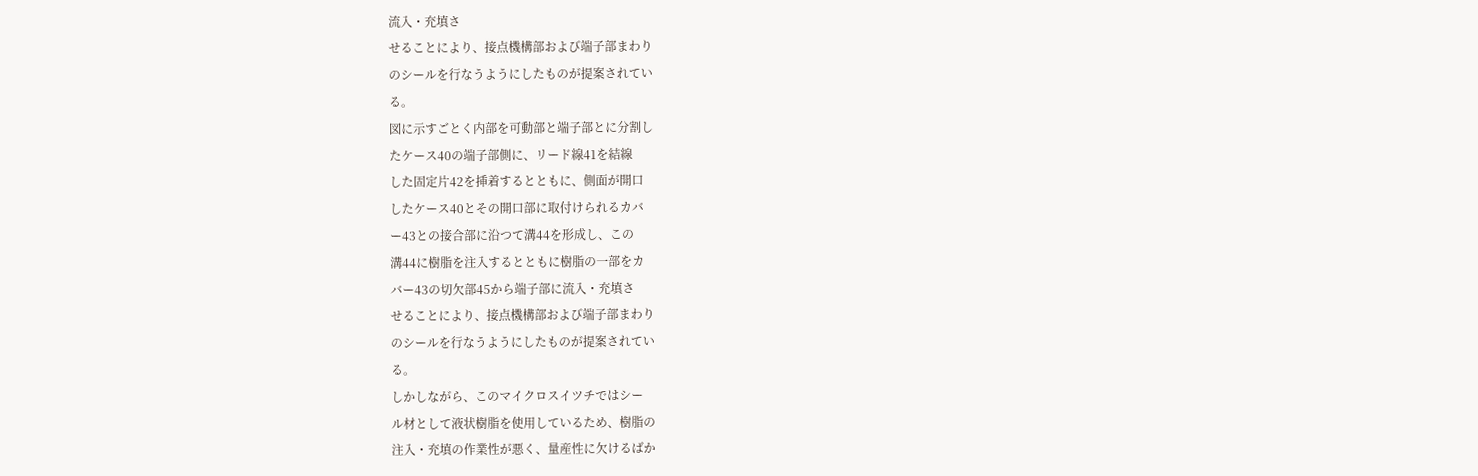流入・充填さ
せることにより、接点機構部および端子部まわり
のシールを行なうようにしたものが提案されてい
る。
図に示すごとく内部を可動部と端子部とに分割し
たケース40の端子部側に、リード線41を結線
した固定片42を挿着するとともに、側面が開口
したケース40とその開口部に取付けられるカバ
ー43との接合部に沿つて溝44を形成し、この
溝44に樹脂を注入するとともに樹脂の一部をカ
バー43の切欠部45から端子部に流入・充填さ
せることにより、接点機構部および端子部まわり
のシールを行なうようにしたものが提案されてい
る。
しかしながら、このマイクロスイツチではシー
ル材として液状樹脂を使用しているため、樹脂の
注入・充填の作業性が悪く、量産性に欠けるばか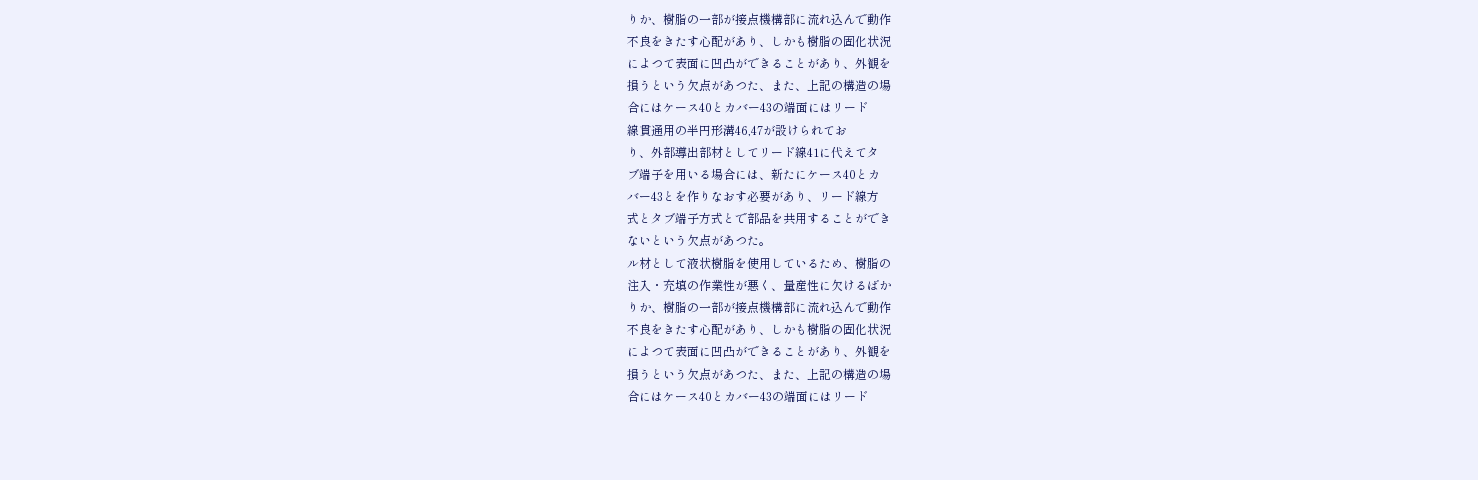りか、樹脂の一部が接点機構部に流れ込んで動作
不良をきたす心配があり、しかも樹脂の固化状況
によつて表面に凹凸ができることがあり、外観を
損うという欠点があつた、また、上記の構造の場
合にはケース40とカバー43の端面にはリード
線貫通用の半円形溝46,47が設けられてお
り、外部導出部材としてリード線41に代えてタ
ブ端子を用いる場合には、新たにケース40とカ
バー43とを作りなおす必要があり、リード線方
式とタブ端子方式とで部品を共用することができ
ないという欠点があつた。
ル材として液状樹脂を使用しているため、樹脂の
注入・充填の作業性が悪く、量産性に欠けるばか
りか、樹脂の一部が接点機構部に流れ込んで動作
不良をきたす心配があり、しかも樹脂の固化状況
によつて表面に凹凸ができることがあり、外観を
損うという欠点があつた、また、上記の構造の場
合にはケース40とカバー43の端面にはリード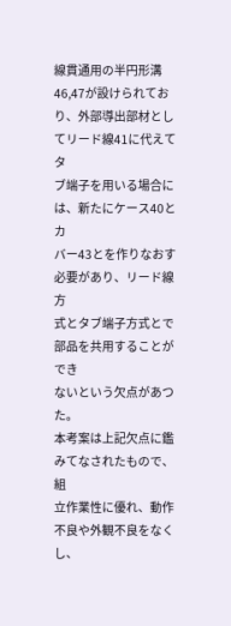線貫通用の半円形溝46,47が設けられてお
り、外部導出部材としてリード線41に代えてタ
ブ端子を用いる場合には、新たにケース40とカ
バー43とを作りなおす必要があり、リード線方
式とタブ端子方式とで部品を共用することができ
ないという欠点があつた。
本考案は上記欠点に鑑みてなされたもので、組
立作業性に優れ、動作不良や外観不良をなくし、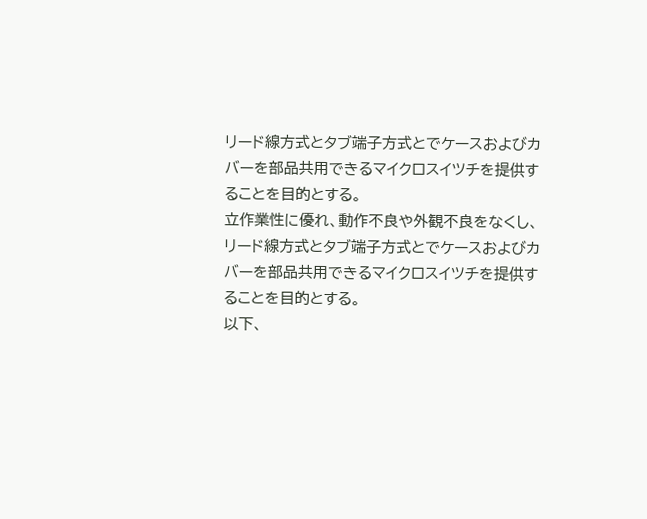リード線方式とタブ端子方式とでケースおよびカ
バーを部品共用できるマイクロスイツチを提供す
ることを目的とする。
立作業性に優れ、動作不良や外観不良をなくし、
リード線方式とタブ端子方式とでケースおよびカ
バーを部品共用できるマイクロスイツチを提供す
ることを目的とする。
以下、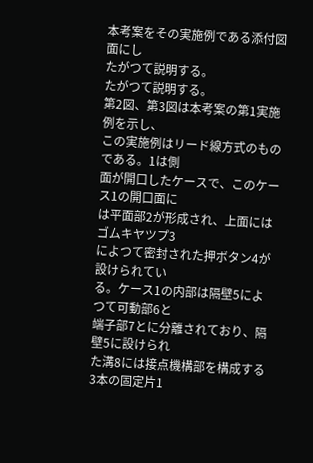本考案をその実施例である添付図面にし
たがつて説明する。
たがつて説明する。
第2図、第3図は本考案の第1実施例を示し、
この実施例はリード線方式のものである。1は側
面が開口したケースで、このケース1の開口面に
は平面部2が形成され、上面にはゴムキヤツプ3
によつて密封された押ボタン4が設けられてい
る。ケース1の内部は隔壁5によつて可動部6と
端子部7とに分離されており、隔壁5に設けられ
た溝8には接点機構部を構成する3本の固定片1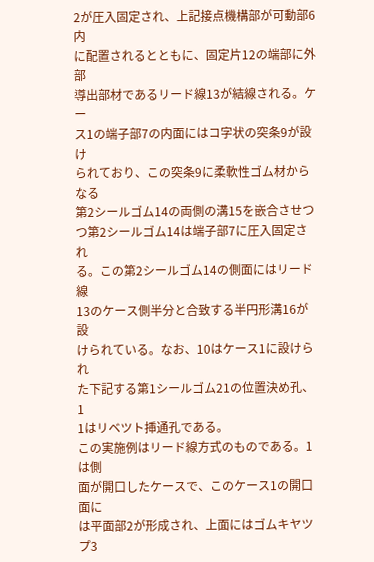2が圧入固定され、上記接点機構部が可動部6内
に配置されるとともに、固定片12の端部に外部
導出部材であるリード線13が結線される。ケー
ス1の端子部7の内面にはコ字状の突条9が設け
られており、この突条9に柔軟性ゴム材からなる
第2シールゴム14の両側の溝15を嵌合させつ
つ第2シールゴム14は端子部7に圧入固定され
る。この第2シールゴム14の側面にはリード線
13のケース側半分と合致する半円形溝16が設
けられている。なお、10はケース1に設けられ
た下記する第1シールゴム21の位置決め孔、1
1はリベツト挿通孔である。
この実施例はリード線方式のものである。1は側
面が開口したケースで、このケース1の開口面に
は平面部2が形成され、上面にはゴムキヤツプ3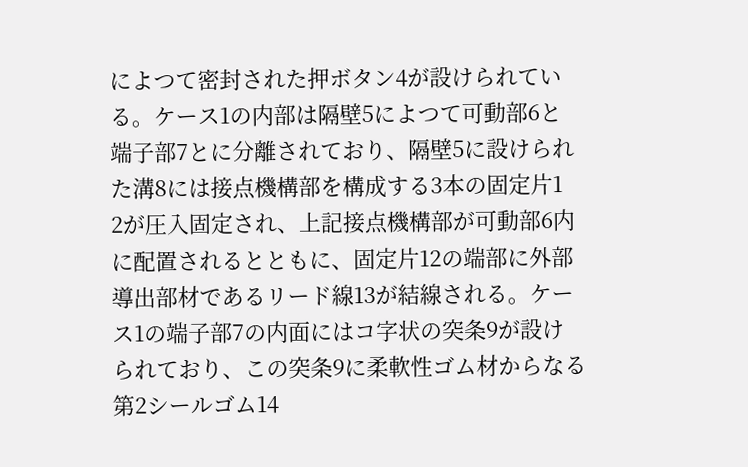によつて密封された押ボタン4が設けられてい
る。ケース1の内部は隔壁5によつて可動部6と
端子部7とに分離されており、隔壁5に設けられ
た溝8には接点機構部を構成する3本の固定片1
2が圧入固定され、上記接点機構部が可動部6内
に配置されるとともに、固定片12の端部に外部
導出部材であるリード線13が結線される。ケー
ス1の端子部7の内面にはコ字状の突条9が設け
られており、この突条9に柔軟性ゴム材からなる
第2シールゴム14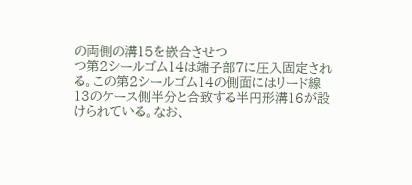の両側の溝15を嵌合させつ
つ第2シールゴム14は端子部7に圧入固定され
る。この第2シールゴム14の側面にはリード線
13のケース側半分と合致する半円形溝16が設
けられている。なお、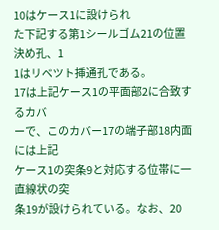10はケース1に設けられ
た下記する第1シールゴム21の位置決め孔、1
1はリベツト挿通孔である。
17は上記ケース1の平面部2に合致するカバ
ーで、このカバー17の端子部18内面には上記
ケース1の突条9と対応する位帯に一直線状の突
条19が設けられている。なお、20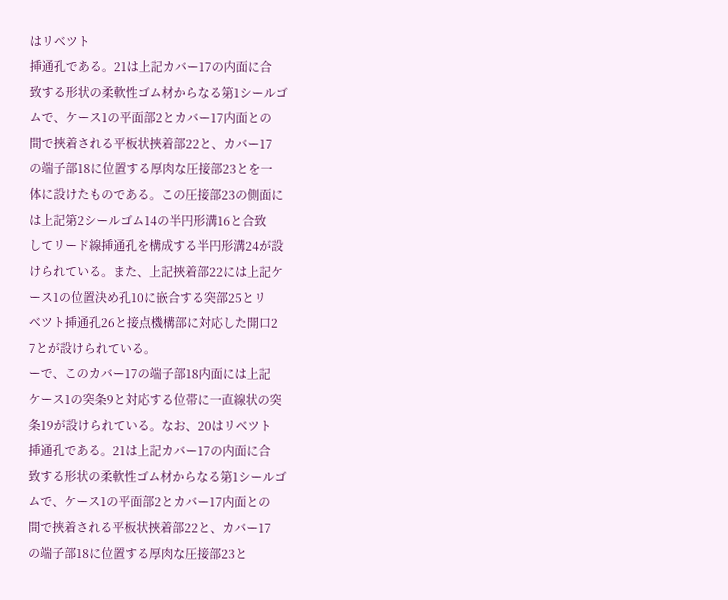はリベツト
挿通孔である。21は上記カバー17の内面に合
致する形状の柔軟性ゴム材からなる第1シールゴ
ムで、ケース1の平面部2とカバー17内面との
間で挾着される平板状挾着部22と、カバー17
の端子部18に位置する厚肉な圧接部23とを一
体に設けたものである。この圧接部23の側面に
は上記第2シールゴム14の半円形溝16と合致
してリード線挿通孔を構成する半円形溝24が設
けられている。また、上記挾着部22には上記ケ
ース1の位置決め孔10に嵌合する突部25とリ
ベツト挿通孔26と接点機構部に対応した開口2
7とが設けられている。
ーで、このカバー17の端子部18内面には上記
ケース1の突条9と対応する位帯に一直線状の突
条19が設けられている。なお、20はリベツト
挿通孔である。21は上記カバー17の内面に合
致する形状の柔軟性ゴム材からなる第1シールゴ
ムで、ケース1の平面部2とカバー17内面との
間で挾着される平板状挾着部22と、カバー17
の端子部18に位置する厚肉な圧接部23と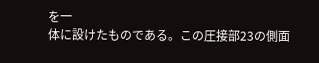を一
体に設けたものである。この圧接部23の側面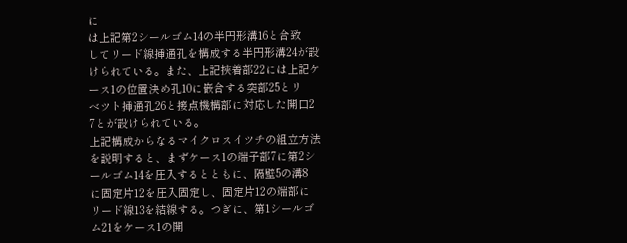に
は上記第2シールゴム14の半円形溝16と合致
してリード線挿通孔を構成する半円形溝24が設
けられている。また、上記挾着部22には上記ケ
ース1の位置決め孔10に嵌合する突部25とリ
ベツト挿通孔26と接点機構部に対応した開口2
7とが設けられている。
上記構成からなるマイクロスイツチの組立方法
を説明すると、まずケース1の端子部7に第2シ
ールゴム14を圧入するとともに、隔壁5の溝8
に固定片12を圧入固定し、固定片12の端部に
リード線13を結線する。つぎに、第1シールゴ
ム21をケース1の開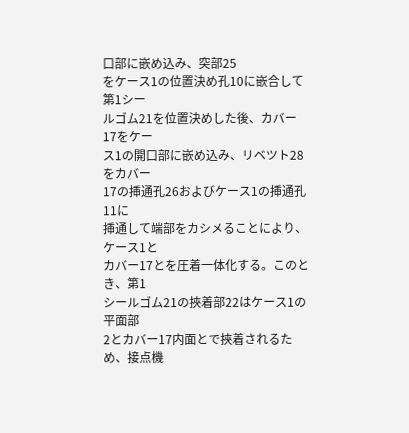口部に嵌め込み、突部25
をケース1の位置決め孔10に嵌合して第1シー
ルゴム21を位置決めした後、カバー17をケー
ス1の開口部に嵌め込み、リベツト28をカバー
17の挿通孔26およびケース1の挿通孔11に
挿通して端部をカシメることにより、ケース1と
カバー17とを圧着一体化する。このとき、第1
シールゴム21の挾着部22はケース1の平面部
2とカバー17内面とで挾着されるため、接点機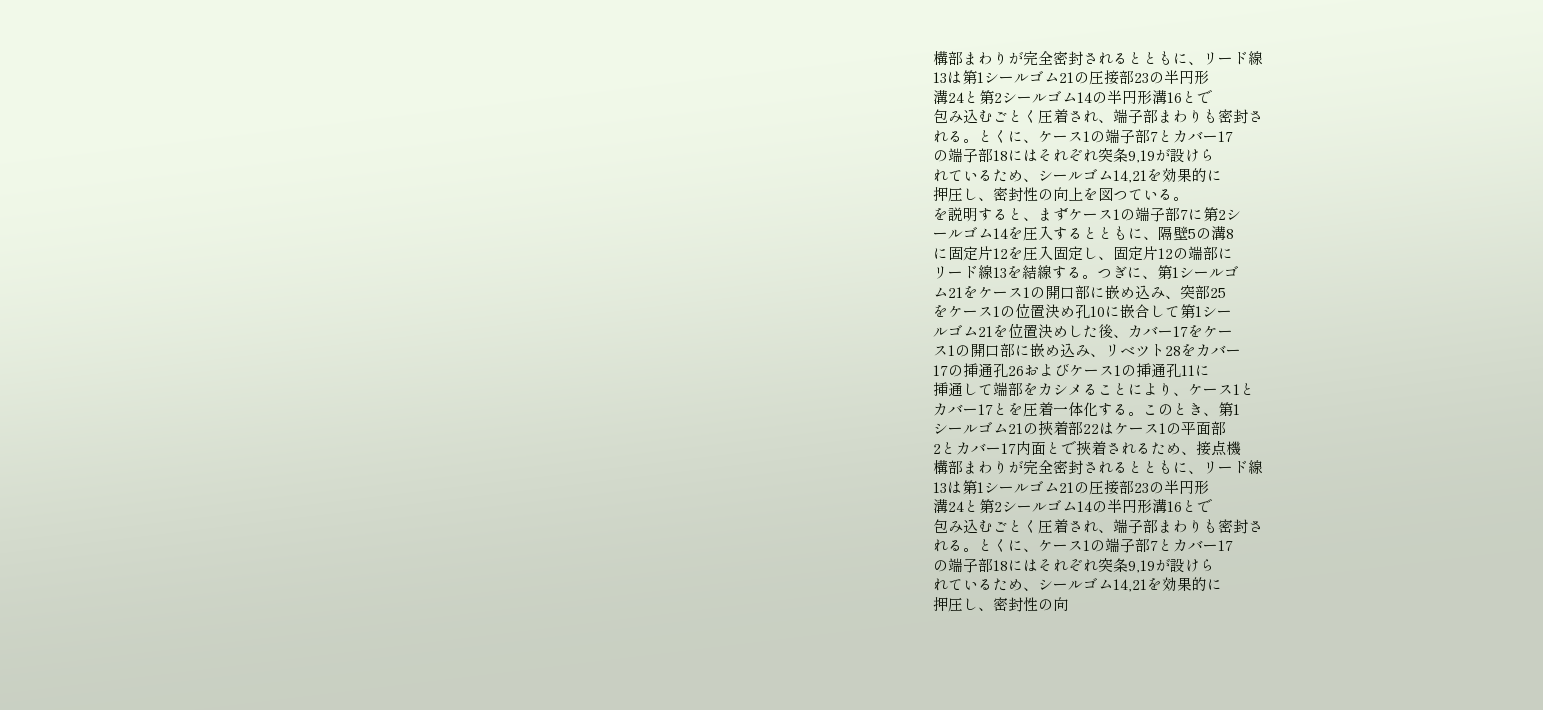構部まわりが完全密封されるとともに、リード線
13は第1シールゴム21の圧接部23の半円形
溝24と第2シールゴム14の半円形溝16とで
包み込むごとく圧着され、端子部まわりも密封さ
れる。とくに、ケース1の端子部7とカバー17
の端子部18にはそれぞれ突条9,19が設けら
れているため、シールゴム14,21を効果的に
押圧し、密封性の向上を図つている。
を説明すると、まずケース1の端子部7に第2シ
ールゴム14を圧入するとともに、隔壁5の溝8
に固定片12を圧入固定し、固定片12の端部に
リード線13を結線する。つぎに、第1シールゴ
ム21をケース1の開口部に嵌め込み、突部25
をケース1の位置決め孔10に嵌合して第1シー
ルゴム21を位置決めした後、カバー17をケー
ス1の開口部に嵌め込み、リベツト28をカバー
17の挿通孔26およびケース1の挿通孔11に
挿通して端部をカシメることにより、ケース1と
カバー17とを圧着一体化する。このとき、第1
シールゴム21の挾着部22はケース1の平面部
2とカバー17内面とで挾着されるため、接点機
構部まわりが完全密封されるとともに、リード線
13は第1シールゴム21の圧接部23の半円形
溝24と第2シールゴム14の半円形溝16とで
包み込むごとく圧着され、端子部まわりも密封さ
れる。とくに、ケース1の端子部7とカバー17
の端子部18にはそれぞれ突条9,19が設けら
れているため、シールゴム14,21を効果的に
押圧し、密封性の向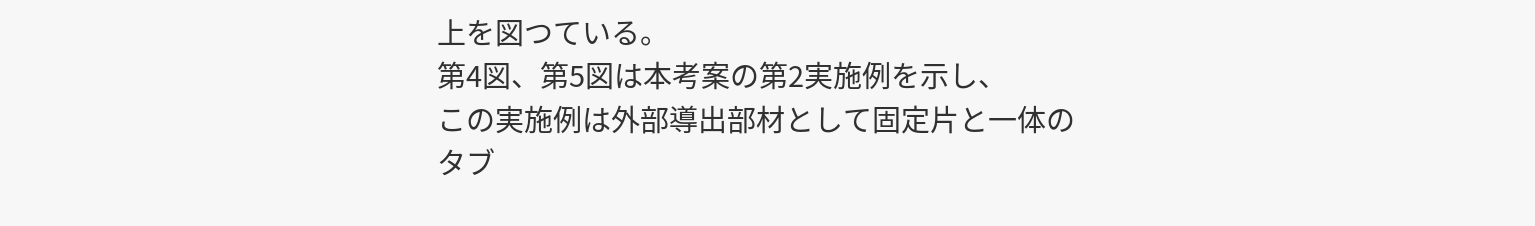上を図つている。
第4図、第5図は本考案の第2実施例を示し、
この実施例は外部導出部材として固定片と一体の
タブ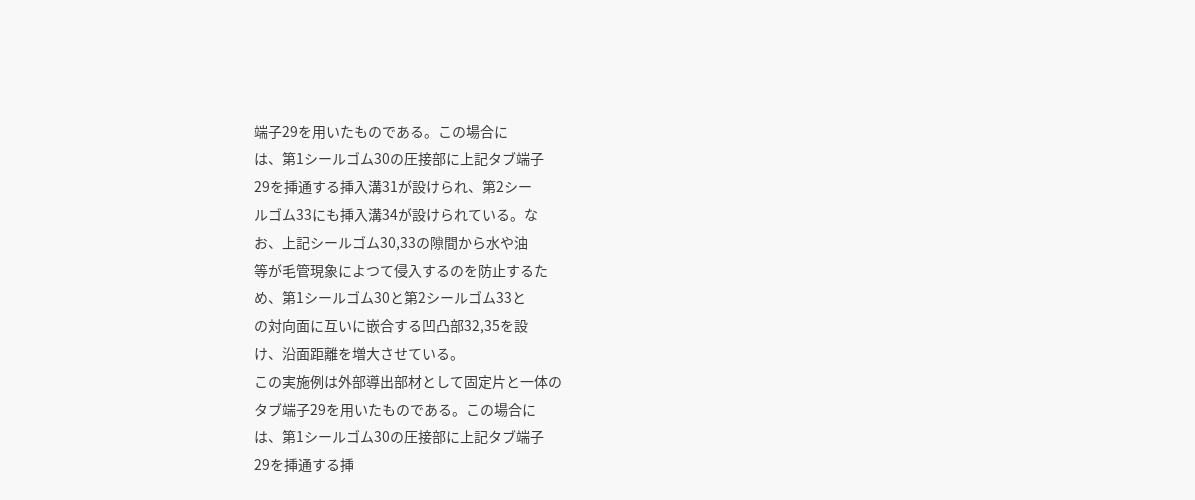端子29を用いたものである。この場合に
は、第1シールゴム30の圧接部に上記タブ端子
29を挿通する挿入溝31が設けられ、第2シー
ルゴム33にも挿入溝34が設けられている。な
お、上記シールゴム30,33の隙間から水や油
等が毛管現象によつて侵入するのを防止するた
め、第1シールゴム30と第2シールゴム33と
の対向面に互いに嵌合する凹凸部32,35を設
け、沿面距離を増大させている。
この実施例は外部導出部材として固定片と一体の
タブ端子29を用いたものである。この場合に
は、第1シールゴム30の圧接部に上記タブ端子
29を挿通する挿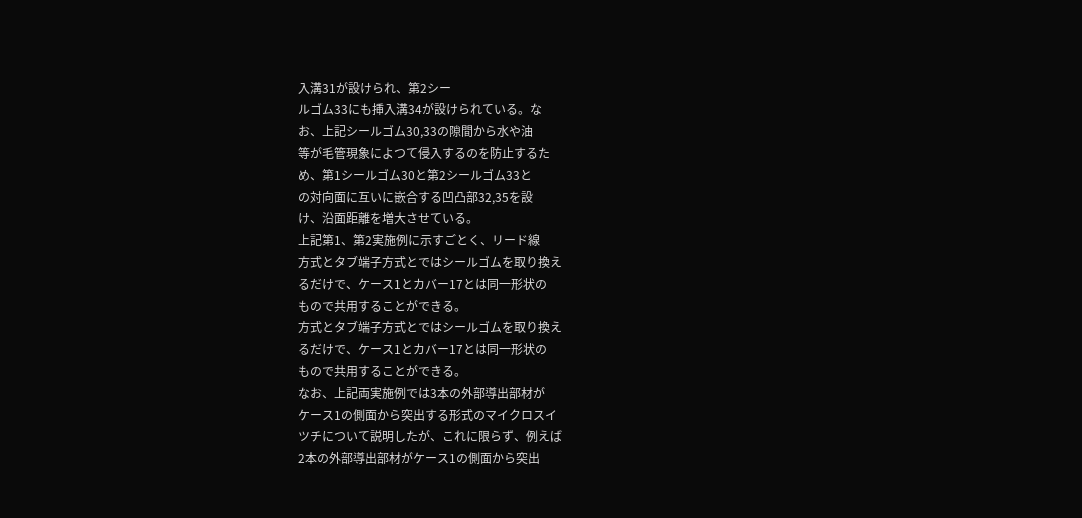入溝31が設けられ、第2シー
ルゴム33にも挿入溝34が設けられている。な
お、上記シールゴム30,33の隙間から水や油
等が毛管現象によつて侵入するのを防止するた
め、第1シールゴム30と第2シールゴム33と
の対向面に互いに嵌合する凹凸部32,35を設
け、沿面距離を増大させている。
上記第1、第2実施例に示すごとく、リード線
方式とタブ端子方式とではシールゴムを取り換え
るだけで、ケース1とカバー17とは同一形状の
もので共用することができる。
方式とタブ端子方式とではシールゴムを取り換え
るだけで、ケース1とカバー17とは同一形状の
もので共用することができる。
なお、上記両実施例では3本の外部導出部材が
ケース1の側面から突出する形式のマイクロスイ
ツチについて説明したが、これに限らず、例えば
2本の外部導出部材がケース1の側面から突出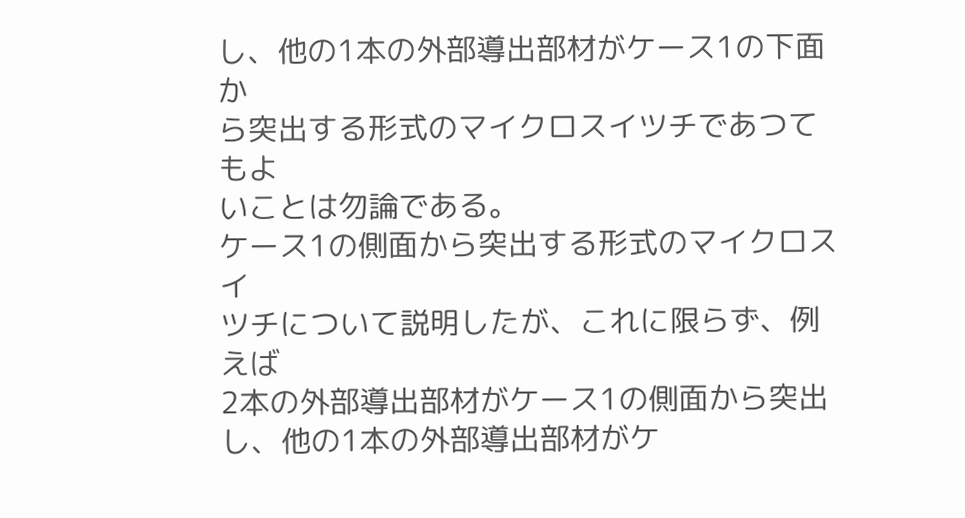し、他の1本の外部導出部材がケース1の下面か
ら突出する形式のマイクロスイツチであつてもよ
いことは勿論である。
ケース1の側面から突出する形式のマイクロスイ
ツチについて説明したが、これに限らず、例えば
2本の外部導出部材がケース1の側面から突出
し、他の1本の外部導出部材がケ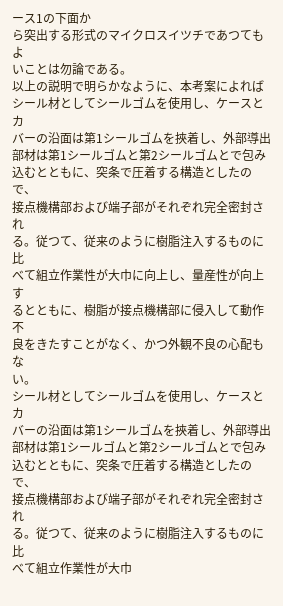ース1の下面か
ら突出する形式のマイクロスイツチであつてもよ
いことは勿論である。
以上の説明で明らかなように、本考案によれば
シール材としてシールゴムを使用し、ケースとカ
バーの沿面は第1シールゴムを挾着し、外部導出
部材は第1シールゴムと第2シールゴムとで包み
込むとともに、突条で圧着する構造としたので、
接点機構部および端子部がそれぞれ完全密封され
る。従つて、従来のように樹脂注入するものに比
べて組立作業性が大巾に向上し、量産性が向上す
るとともに、樹脂が接点機構部に侵入して動作不
良をきたすことがなく、かつ外観不良の心配もな
い。
シール材としてシールゴムを使用し、ケースとカ
バーの沿面は第1シールゴムを挾着し、外部導出
部材は第1シールゴムと第2シールゴムとで包み
込むとともに、突条で圧着する構造としたので、
接点機構部および端子部がそれぞれ完全密封され
る。従つて、従来のように樹脂注入するものに比
べて組立作業性が大巾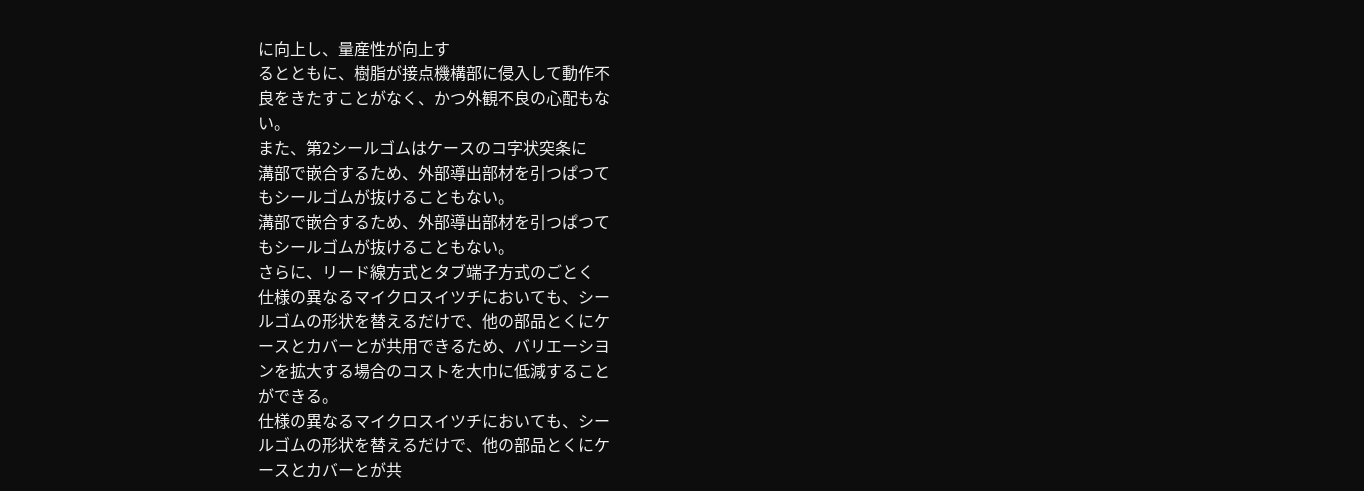に向上し、量産性が向上す
るとともに、樹脂が接点機構部に侵入して動作不
良をきたすことがなく、かつ外観不良の心配もな
い。
また、第2シールゴムはケースのコ字状突条に
溝部で嵌合するため、外部導出部材を引つぱつて
もシールゴムが抜けることもない。
溝部で嵌合するため、外部導出部材を引つぱつて
もシールゴムが抜けることもない。
さらに、リード線方式とタブ端子方式のごとく
仕様の異なるマイクロスイツチにおいても、シー
ルゴムの形状を替えるだけで、他の部品とくにケ
ースとカバーとが共用できるため、バリエーシヨ
ンを拡大する場合のコストを大巾に低減すること
ができる。
仕様の異なるマイクロスイツチにおいても、シー
ルゴムの形状を替えるだけで、他の部品とくにケ
ースとカバーとが共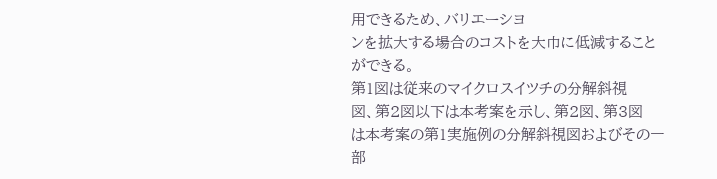用できるため、バリエーシヨ
ンを拡大する場合のコストを大巾に低減すること
ができる。
第1図は従来のマイクロスイツチの分解斜視
図、第2図以下は本考案を示し、第2図、第3図
は本考案の第1実施例の分解斜視図およびその一
部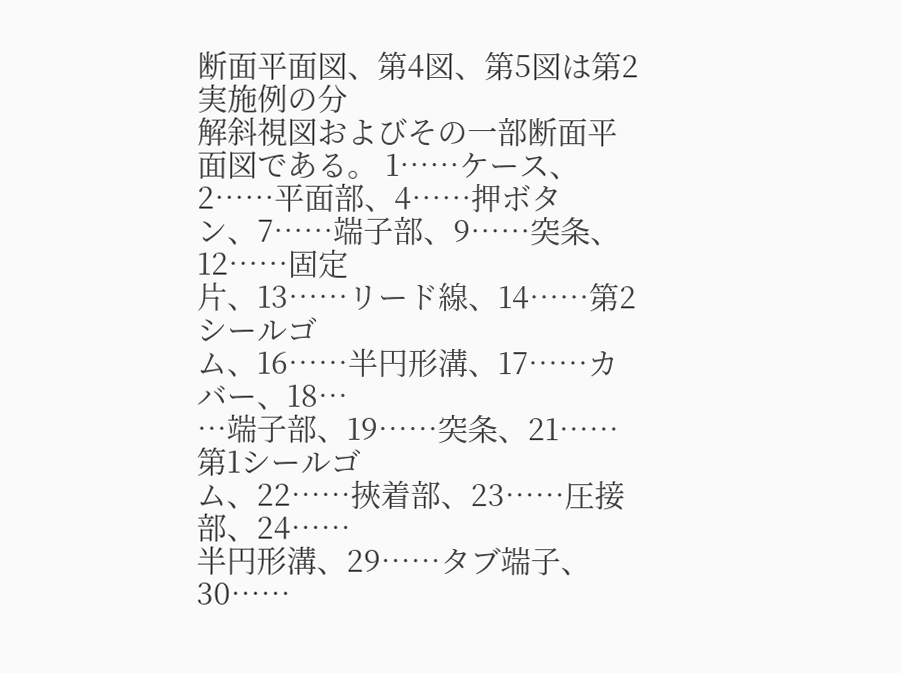断面平面図、第4図、第5図は第2実施例の分
解斜視図およびその一部断面平面図である。 1……ケース、2……平面部、4……押ボタ
ン、7……端子部、9……突条、12……固定
片、13……リード線、14……第2シールゴ
ム、16……半円形溝、17……カバー、18…
…端子部、19……突条、21……第1シールゴ
ム、22……挾着部、23……圧接部、24……
半円形溝、29……タブ端子、30……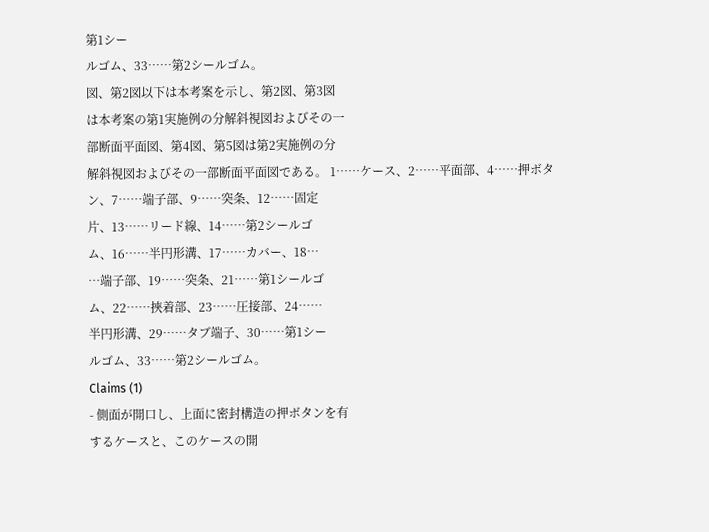第1シー
ルゴム、33……第2シールゴム。
図、第2図以下は本考案を示し、第2図、第3図
は本考案の第1実施例の分解斜視図およびその一
部断面平面図、第4図、第5図は第2実施例の分
解斜視図およびその一部断面平面図である。 1……ケース、2……平面部、4……押ボタ
ン、7……端子部、9……突条、12……固定
片、13……リード線、14……第2シールゴ
ム、16……半円形溝、17……カバー、18…
…端子部、19……突条、21……第1シールゴ
ム、22……挾着部、23……圧接部、24……
半円形溝、29……タブ端子、30……第1シー
ルゴム、33……第2シールゴム。
Claims (1)
- 側面が開口し、上面に密封構造の押ボタンを有
するケースと、このケースの開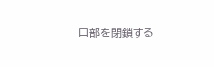口部を閉鎖する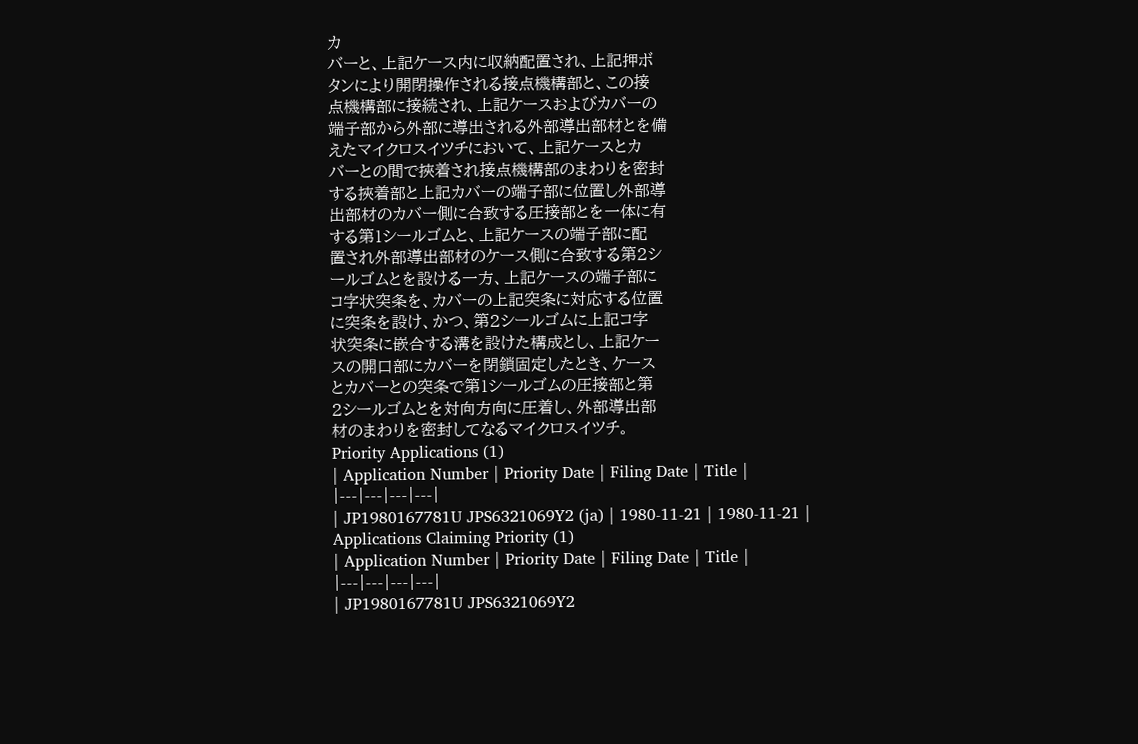カ
バーと、上記ケース内に収納配置され、上記押ボ
タンにより開閉操作される接点機構部と、この接
点機構部に接続され、上記ケースおよびカバーの
端子部から外部に導出される外部導出部材とを備
えたマイクロスイツチにおいて、上記ケースとカ
バーとの間で挾着され接点機構部のまわりを密封
する挾着部と上記カバーの端子部に位置し外部導
出部材のカバー側に合致する圧接部とを一体に有
する第1シールゴムと、上記ケースの端子部に配
置され外部導出部材のケース側に合致する第2シ
ールゴムとを設ける一方、上記ケースの端子部に
コ字状突条を、カバーの上記突条に対応する位置
に突条を設け、かつ、第2シールゴムに上記コ字
状突条に嵌合する溝を設けた構成とし、上記ケー
スの開口部にカバーを閉鎖固定したとき、ケース
とカバーとの突条で第1シールゴムの圧接部と第
2シールゴムとを対向方向に圧着し、外部導出部
材のまわりを密封してなるマイクロスイツチ。
Priority Applications (1)
| Application Number | Priority Date | Filing Date | Title |
|---|---|---|---|
| JP1980167781U JPS6321069Y2 (ja) | 1980-11-21 | 1980-11-21 |
Applications Claiming Priority (1)
| Application Number | Priority Date | Filing Date | Title |
|---|---|---|---|
| JP1980167781U JPS6321069Y2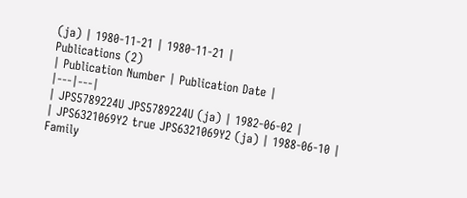(ja) | 1980-11-21 | 1980-11-21 |
Publications (2)
| Publication Number | Publication Date |
|---|---|
| JPS5789224U JPS5789224U (ja) | 1982-06-02 |
| JPS6321069Y2 true JPS6321069Y2 (ja) | 1988-06-10 |
Family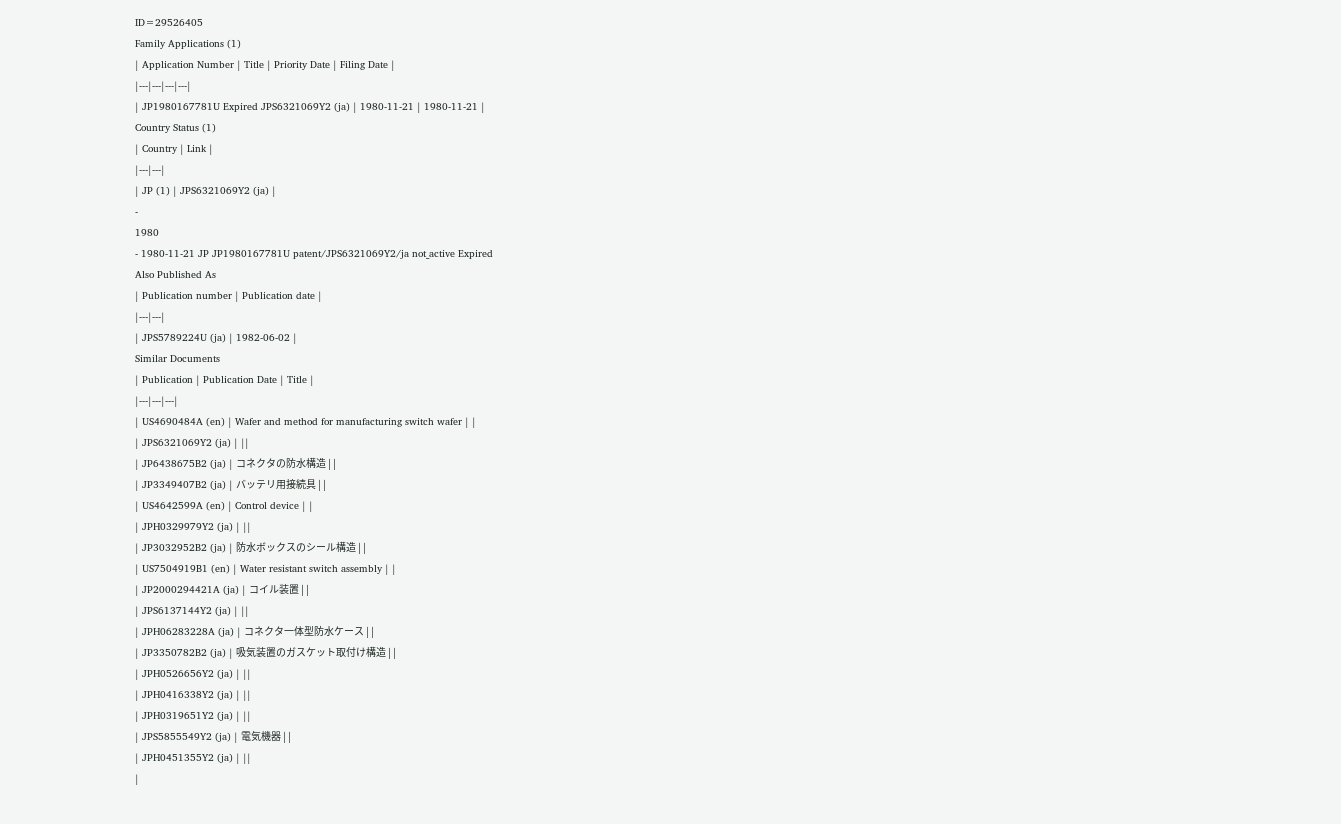ID=29526405
Family Applications (1)
| Application Number | Title | Priority Date | Filing Date |
|---|---|---|---|
| JP1980167781U Expired JPS6321069Y2 (ja) | 1980-11-21 | 1980-11-21 |
Country Status (1)
| Country | Link |
|---|---|
| JP (1) | JPS6321069Y2 (ja) |
-
1980
- 1980-11-21 JP JP1980167781U patent/JPS6321069Y2/ja not_active Expired
Also Published As
| Publication number | Publication date |
|---|---|
| JPS5789224U (ja) | 1982-06-02 |
Similar Documents
| Publication | Publication Date | Title |
|---|---|---|
| US4690484A (en) | Wafer and method for manufacturing switch wafer | |
| JPS6321069Y2 (ja) | ||
| JP6438675B2 (ja) | コネクタの防水構造 | |
| JP3349407B2 (ja) | バッテリ用接続具 | |
| US4642599A (en) | Control device | |
| JPH0329979Y2 (ja) | ||
| JP3032952B2 (ja) | 防水ボックスのシール構造 | |
| US7504919B1 (en) | Water resistant switch assembly | |
| JP2000294421A (ja) | コイル装置 | |
| JPS6137144Y2 (ja) | ||
| JPH06283228A (ja) | コネクタ一体型防水ケース | |
| JP3350782B2 (ja) | 吸気装置のガスケット取付け構造 | |
| JPH0526656Y2 (ja) | ||
| JPH0416338Y2 (ja) | ||
| JPH0319651Y2 (ja) | ||
| JPS5855549Y2 (ja) | 電気機器 | |
| JPH0451355Y2 (ja) | ||
|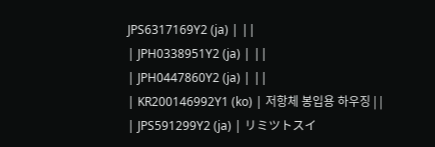JPS6317169Y2 (ja) | ||
| JPH0338951Y2 (ja) | ||
| JPH0447860Y2 (ja) | ||
| KR200146992Y1 (ko) | 저항체 봉입용 하우징 | |
| JPS591299Y2 (ja) | リミツトスイ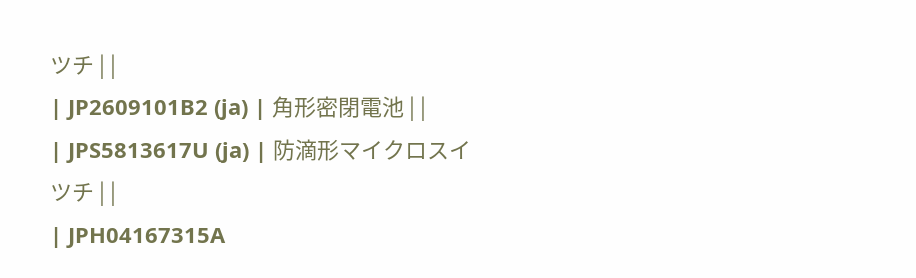ツチ | |
| JP2609101B2 (ja) | 角形密閉電池 | |
| JPS5813617U (ja) | 防滴形マイクロスイツチ | |
| JPH04167315A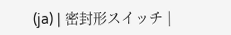(ja) | 密封形スイッチ |